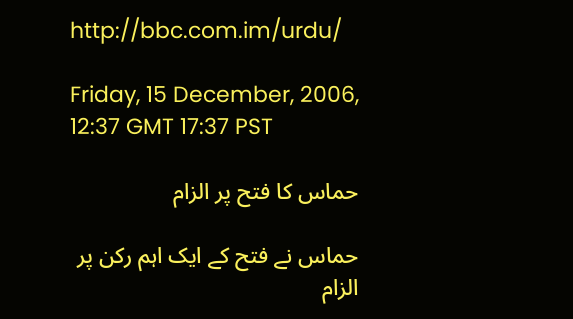http://bbc.com.im/urdu/

Friday, 15 December, 2006, 12:37 GMT 17:37 PST

حماس کا فتح پر الزام

حماس نے فتح کے ایک اہم رکن پر الزام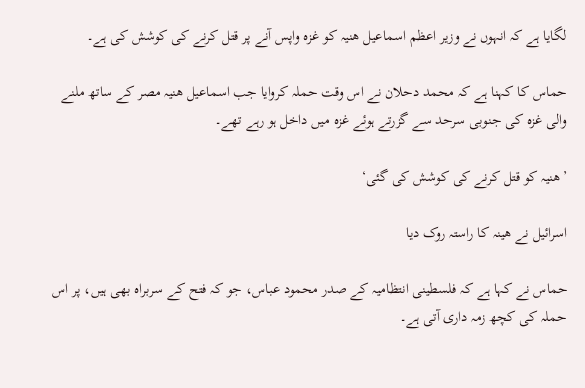لگایا ہے کہ انہوں نے وزیر اعظم اسماعیل ھنیہ کو غزہ واپس آنے پر قتل کرنے کی کوشش کی ہے۔

حماس کا کہنا ہے کہ محمد دحلان نے اس وقت حملہ کروایا جب اسماعیل ھنیہ مصر کے ساتھ ملنے والی غزہ کی جنوبی سرحد سے گزرتے ہوئے غزہ میں داخل ہو رہے تھے۔

’ھنیہ کو قتل کرنے کی کوشش کی گئی‘

اسرائیل نے ھینہ کا راستہ روک دیا

حماس نے کہا ہے کہ فلسطینی انتظامیہ کے صدر محمود عباس، جو کہ فتح کے سربراہ بھی ہیں، پر اس حملہ کی کچھ زمہ داری آتی ہے۔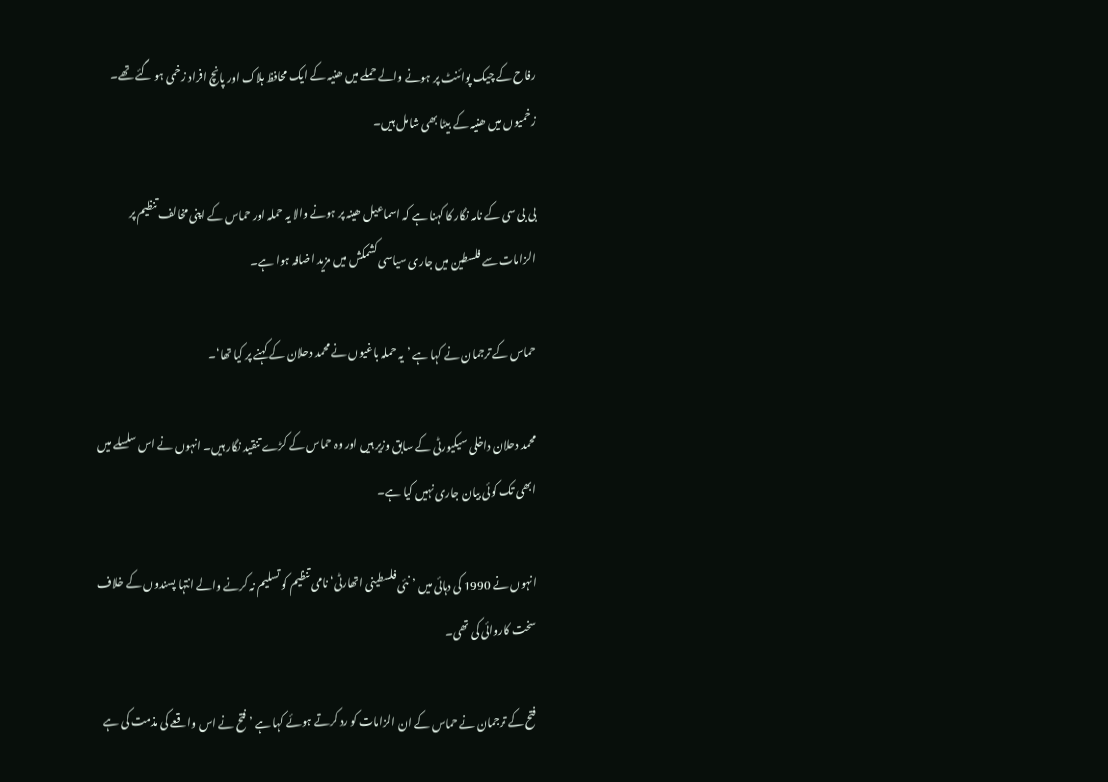رفاح کے چیک پوائنٹ پر ہونے والے حملے میں ھنیہ کے ایک محافظ ہلاک اور پانچ افراد زخمی ہو گئے تھے۔ زخمیوں میں ھنیہ کے بیٹا بھی شامل ہیں۔

بی بی سی کے نامہ نگار کا کہنا ہے کہ اسماعیل ھینہ پر ہونے والا یہ حملہ اور حماس کے اپنی مخالف تنظیم پر الزامات سے فلسطین میں جاری سیاسی کشمکش میں مزید اضافہ ہوا ہے۔

حماس کے ترجمان نے کہا ہے ’یہ حملہ باغیوں نے محمد دحلان کے کہنے پر کیا تھا‘۔

محمد دحلان داخلی سیکیورٹی کے سابق وزیر ہیں اور وہ حماس کے کڑے تنقید نگار ہیں۔ انہوں نے اس سلسلے میں ابھی تک کوئی بیان جاری نہیں کیا ہے۔

انہوں نے 1990 کی دہائی میں ’نئی فلسطینی اتھارٹی‘ نامی تنظیم کو تسلیم نہ کرنے والے انتہا پسندوں کے خلاف سخت کاروائی کی تھی۔

فتح کے ترجمان نے حماس کے ان الزامات کو رد کرتے ہوئے کہا ہے ’ فتح نے اس واقعے کی مذمت کی ہے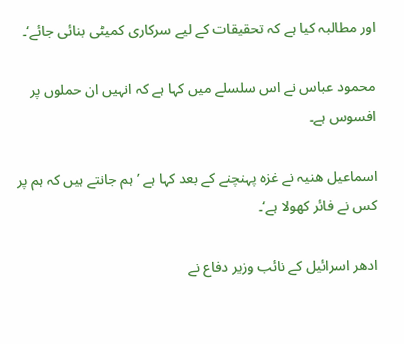اور مطالبہ کیا ہے کہ تحقیقات کے لیے سرکاری کمیٹی بنائی جائے‘۔

محمود عباس نے اس سلسلے میں کہا ہے کہ انہیں ان حملوں پر افسوس ہے۔

اسماعیل ھنیہ نے غزہ پہنچنے کے بعد کہا ہے ’ہم جانتے ہیں کہ ہم پر کس نے فائر کھولا ہے‘۔

ادھر اسرائیل کے نائب وزیر دفاع نے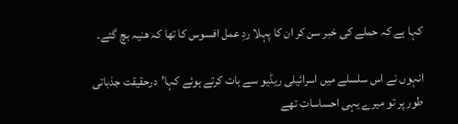کہا ہے کہ حملے کی خبر سن کر ان کا پہلا ردِ عمل افسوس کا تھا کہ ھنیہ بچ گئے۔

انہوں نے اس سلسلے میں اسرائیلی ریڈیو سے بات کرتے ہوئے کہا’درحقیقت جذباتی طور پر تو میرے یہی احساسات تھے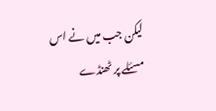لیکن جب میں نے اس مسئلے پر ٹھنڈے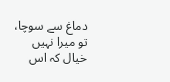دماغ سے سوچا، تو میرا نہیں خیال کہ اس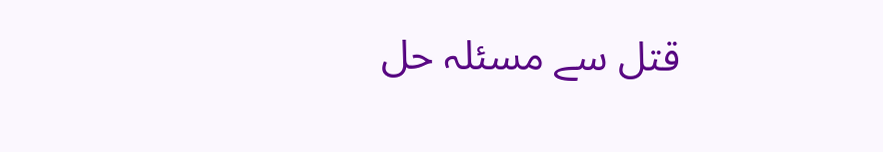قتل سے مسئلہ حل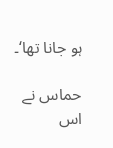ہو جانا تھا‘۔

حماس نے اس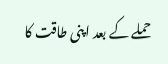حملے کے بعد اپنی طاقت کا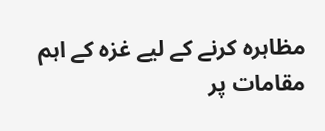مظاہرہ کرنے کے لیے غزہ کے اہم مقامات پر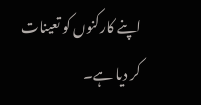اپنے کارکنوں کو تعینات کر دیا ہے۔